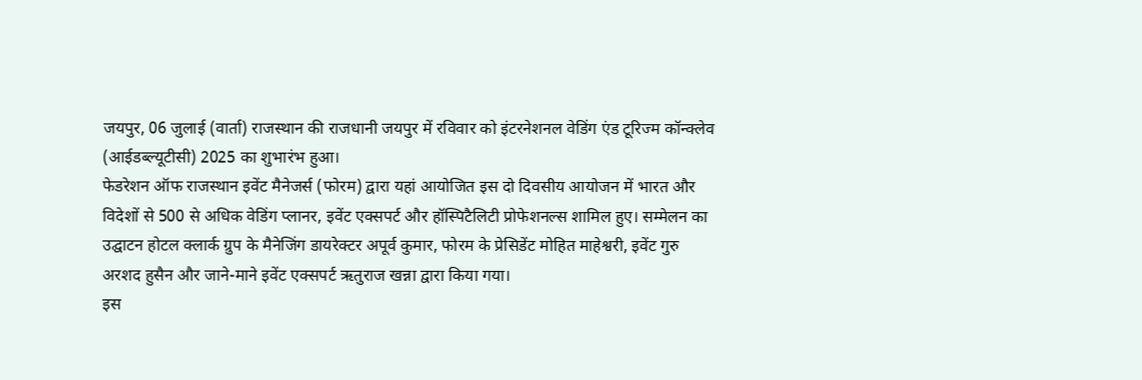जयपुर, 06 जुलाई (वार्ता) राजस्थान की राजधानी जयपुर में रविवार को इंटरनेशनल वेडिंग एंड टूरिज्म कॉन्क्लेव (आईडब्ल्यूटीसी) 2025 का शुभारंभ हुआ।
फेडरेशन ऑफ राजस्थान इवेंट मैनेजर्स (फोरम) द्वारा यहां आयोजित इस दो दिवसीय आयोजन में भारत और विदेशों से 500 से अधिक वेडिंग प्लानर, इवेंट एक्सपर्ट और हॉस्पिटैलिटी प्रोफेशनल्स शामिल हुए। सम्मेलन का उद्घाटन होटल क्लार्क ग्रुप के मैनेजिंग डायरेक्टर अपूर्व कुमार, फोरम के प्रेसिडेंट मोहित माहेश्वरी, इवेंट गुरु अरशद हुसैन और जाने-माने इवेंट एक्सपर्ट ऋतुराज खन्ना द्वारा किया गया।
इस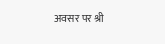अवसर पर श्री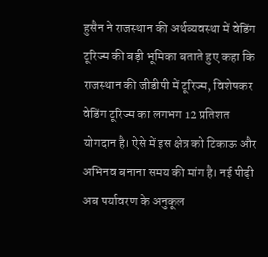हुसैन ने राजस्थान की अर्थव्यवस्था में वेडिंग टूरिज्म की बड़ी भूमिका बताते हुए कहा कि राजस्थान की जीडीपी में टूरिज्म, विशेषकर वेडिंग टूरिज्म का लगभग 12 प्रतिशत योगदान है। ऐसे में इस क्षेत्र को टिकाऊ और अभिनव बनाना समय की मांग है। नई पीढ़ी अब पर्यावरण के अनुकूल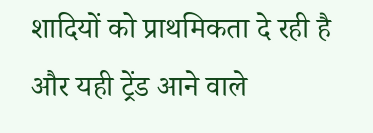शादियों को प्राथमिकता दे रही है और यही ट्रेंड आने वाले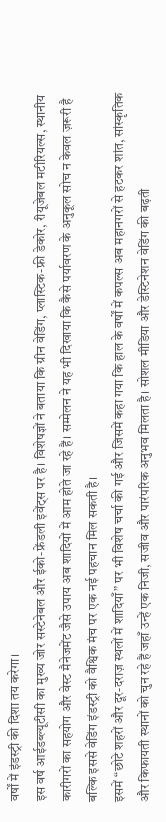वर्षों में इंडस्ट्री की दिशा तय करेगा।
इस वर्ष आईडब्ल्यूटीसी का मुख्य जोर सस्टेनेबल और ईको-फ्रेंडली इवेंट्स पर है। विशेषज्ञों ने बताया कि ग्रीन वेडिंग, प्लास्टिक-फ्री डेकोर, रीयूजेबल मटीरियल्स, स्थानीय कारीगरों का सहयोग और वेस्ट मैनेजमेंट जैसे उपाय अब शादियों में आम होते जा रहे हैं। सम्मेलन ने यह भी दिखाया कि कैसे पर्यावरण के अनुकूल सोच न केवल ज़रूरी है बल्कि इससे वेडिंग इंडस्ट्री को वैश्विक मंच पर एक नई पहचान मिल सकती है।
इसमें “छोटे शहरों और दूर-दराज़ स्थलों में शादियाँ” पर भी विशेष चर्चा की गई और जिसमें कहा गया कि हाल के वर्षों में कपल्स अब महानगरों से हटकर शांत, सांस्कृतिक और किफायती स्थानों को चुन रहे हैं जहाँ उन्हें एक निजी, सजीव और पारंपरिक अनुभव मिलता है। सोशल मीडिया और डेस्टिनेशन वेडिंग की बढ़ती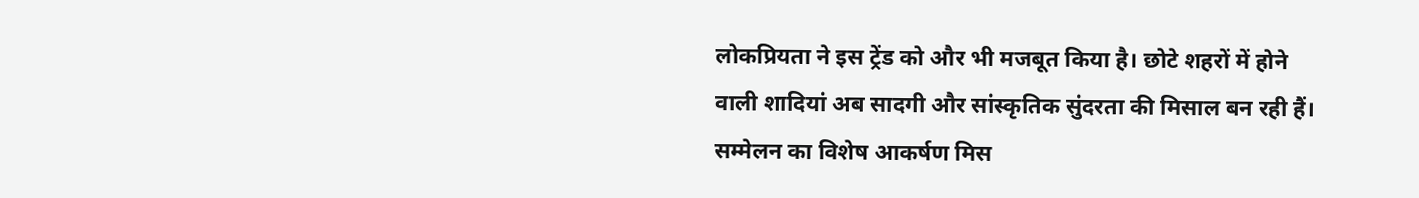लोकप्रियता ने इस ट्रेंड को और भी मजबूत किया है। छोटे शहरों में होने वाली शादियां अब सादगी और सांस्कृतिक सुंदरता की मिसाल बन रही हैं।
सम्मेलन का विशेष आकर्षण मिस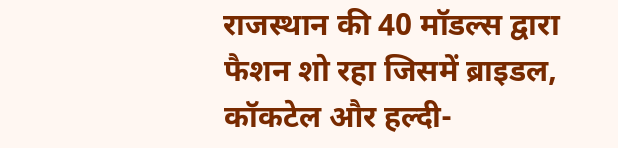राजस्थान की 40 मॉडल्स द्वारा फैशन शो रहा जिसमें ब्राइडल, कॉकटेल और हल्दी-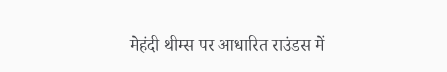मेहंदी थीम्स पर आधारित राउंडस में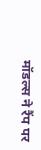मॉडल्स ने रैंप पर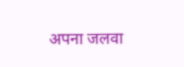अपना जलवा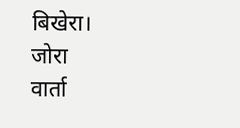बिखेरा।
जोरा
वार्ता